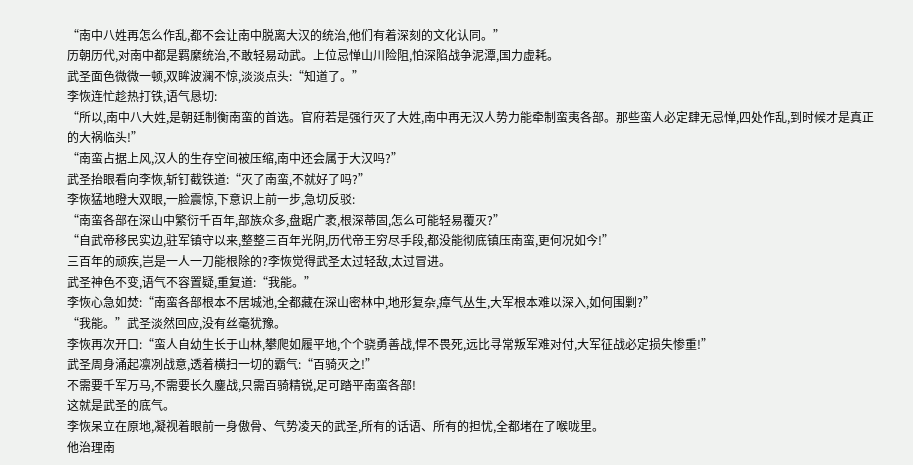“南中八姓再怎么作乱,都不会让南中脱离大汉的统治,他们有着深刻的文化认同。”
历朝历代,对南中都是羁縻统治,不敢轻易动武。上位忌惮山川险阻,怕深陷战争泥潭,国力虚耗。
武圣面色微微一顿,双眸波澜不惊,淡淡点头:“知道了。”
李恢连忙趁热打铁,语气恳切:
“所以,南中八大姓,是朝廷制衡南蛮的首选。官府若是强行灭了大姓,南中再无汉人势力能牵制蛮夷各部。那些蛮人必定肆无忌惮,四处作乱,到时候才是真正的大祸临头!”
“南蛮占据上风,汉人的生存空间被压缩,南中还会属于大汉吗?”
武圣抬眼看向李恢,斩钉截铁道:“灭了南蛮,不就好了吗?”
李恢猛地瞪大双眼,一脸震惊,下意识上前一步,急切反驳:
“南蛮各部在深山中繁衍千百年,部族众多,盘踞广袤,根深蒂固,怎么可能轻易覆灭?”
“自武帝移民实边,驻军镇守以来,整整三百年光阴,历代帝王穷尽手段,都没能彻底镇压南蛮,更何况如今!”
三百年的顽疾,岂是一人一刀能根除的?李恢觉得武圣太过轻敌,太过冒进。
武圣神色不变,语气不容置疑,重复道:“我能。”
李恢心急如焚:“南蛮各部根本不居城池,全都藏在深山密林中,地形复杂,瘴气丛生,大军根本难以深入,如何围剿?”
“我能。”武圣淡然回应,没有丝毫犹豫。
李恢再次开口:“蛮人自幼生长于山林,攀爬如履平地,个个骁勇善战,悍不畏死,远比寻常叛军难对付,大军征战必定损失惨重!”
武圣周身涌起凛冽战意,透着横扫一切的霸气:“百骑灭之!”
不需要千军万马,不需要长久鏖战,只需百骑精锐,足可踏平南蛮各部!
这就是武圣的底气。
李恢呆立在原地,凝视着眼前一身傲骨、气势凌天的武圣,所有的话语、所有的担忧,全都堵在了喉咙里。
他治理南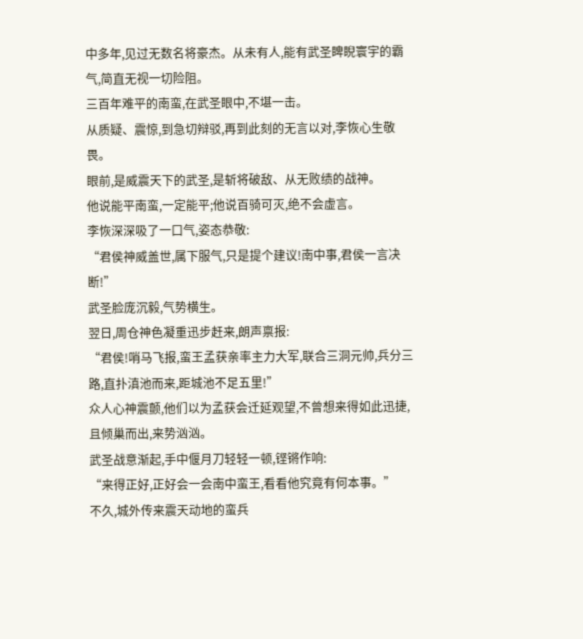中多年,见过无数名将豪杰。从未有人,能有武圣睥睨寰宇的霸气,简直无视一切险阻。
三百年难平的南蛮,在武圣眼中,不堪一击。
从质疑、震惊,到急切辩驳,再到此刻的无言以对,李恢心生敬畏。
眼前,是威震天下的武圣,是斩将破敌、从无败绩的战神。
他说能平南蛮,一定能平;他说百骑可灭,绝不会虚言。
李恢深深吸了一口气,姿态恭敬:
“君侯神威盖世,属下服气,只是提个建议!南中事,君侯一言决断!”
武圣脸庞沉毅,气势横生。
翌日,周仓神色凝重迅步赶来,朗声禀报:
“君侯!哨马飞报,蛮王孟获亲率主力大军,联合三洞元帅,兵分三路,直扑滇池而来,距城池不足五里!”
众人心神震颤,他们以为孟获会迁延观望,不曾想来得如此迅捷,且倾巢而出,来势汹汹。
武圣战意渐起,手中偃月刀轻轻一顿,铿锵作响:
“来得正好,正好会一会南中蛮王,看看他究竟有何本事。”
不久,城外传来震天动地的蛮兵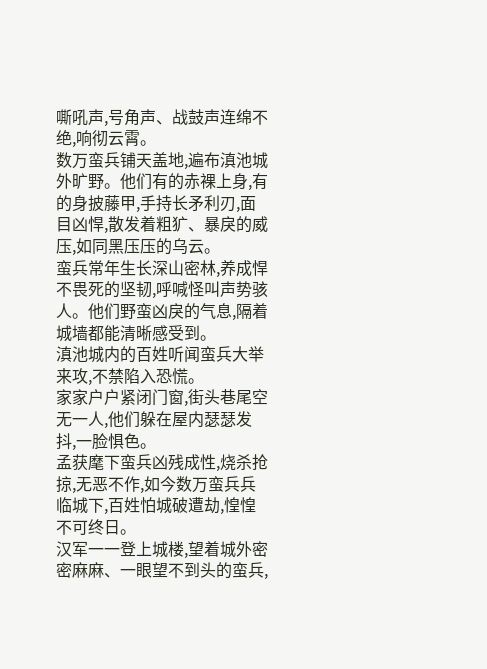嘶吼声,号角声、战鼓声连绵不绝,响彻云霄。
数万蛮兵铺天盖地,遍布滇池城外旷野。他们有的赤裸上身,有的身披藤甲,手持长矛利刃,面目凶悍,散发着粗犷、暴戾的威压,如同黑压压的乌云。
蛮兵常年生长深山密林,养成悍不畏死的坚韧,呼喊怪叫声势骇人。他们野蛮凶戾的气息,隔着城墙都能清晰感受到。
滇池城内的百姓听闻蛮兵大举来攻,不禁陷入恐慌。
家家户户紧闭门窗,街头巷尾空无一人,他们躲在屋内瑟瑟发抖,一脸惧色。
孟获麾下蛮兵凶残成性,烧杀抢掠,无恶不作,如今数万蛮兵兵临城下,百姓怕城破遭劫,惶惶不可终日。
汉军一一登上城楼,望着城外密密麻麻、一眼望不到头的蛮兵,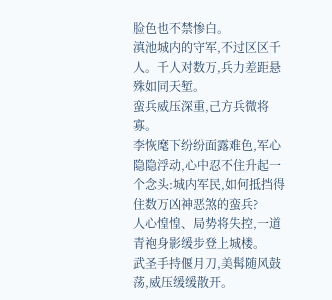脸色也不禁惨白。
滇池城内的守军,不过区区千人。千人对数万,兵力差距悬殊如同天堑。
蛮兵威压深重,己方兵微将寡。
李恢麾下纷纷面露难色,军心隐隐浮动,心中忍不住升起一个念头:城内军民,如何抵挡得住数万凶神恶煞的蛮兵?
人心惶惶、局势将失控,一道青袍身影缓步登上城楼。
武圣手持偃月刀,美髯随风鼓荡,威压缓缓散开。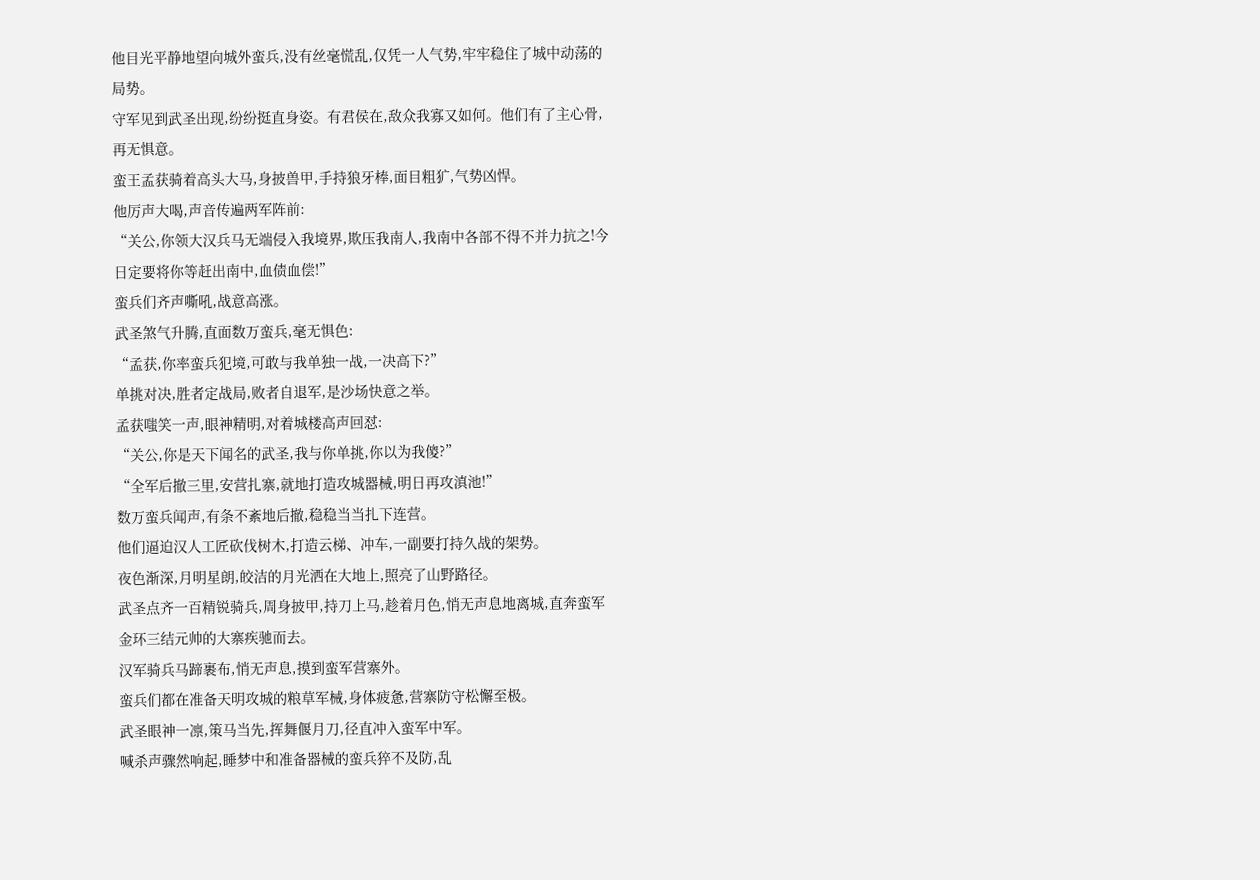他目光平静地望向城外蛮兵,没有丝毫慌乱,仅凭一人气势,牢牢稳住了城中动荡的局势。
守军见到武圣出现,纷纷挺直身姿。有君侯在,敌众我寡又如何。他们有了主心骨,再无惧意。
蛮王孟获骑着高头大马,身披兽甲,手持狼牙棒,面目粗犷,气势凶悍。
他厉声大喝,声音传遍两军阵前:
“关公,你领大汉兵马无端侵入我境界,欺压我南人,我南中各部不得不并力抗之!今日定要将你等赶出南中,血债血偿!”
蛮兵们齐声嘶吼,战意高涨。
武圣煞气升腾,直面数万蛮兵,毫无惧色:
“孟获,你率蛮兵犯境,可敢与我单独一战,一决高下?”
单挑对决,胜者定战局,败者自退军,是沙场快意之举。
孟获嗤笑一声,眼神精明,对着城楼高声回怼:
“关公,你是天下闻名的武圣,我与你单挑,你以为我傻?”
“全军后撤三里,安营扎寨,就地打造攻城器械,明日再攻滇池!”
数万蛮兵闻声,有条不紊地后撤,稳稳当当扎下连营。
他们逼迫汉人工匠砍伐树木,打造云梯、冲车,一副要打持久战的架势。
夜色渐深,月明星朗,皎洁的月光洒在大地上,照亮了山野路径。
武圣点齐一百精锐骑兵,周身披甲,持刀上马,趁着月色,悄无声息地离城,直奔蛮军金环三结元帅的大寨疾驰而去。
汉军骑兵马蹄裹布,悄无声息,摸到蛮军营寨外。
蛮兵们都在准备天明攻城的粮草军械,身体疲惫,营寨防守松懈至极。
武圣眼神一凛,策马当先,挥舞偃月刀,径直冲入蛮军中军。
喊杀声骤然响起,睡梦中和准备器械的蛮兵猝不及防,乱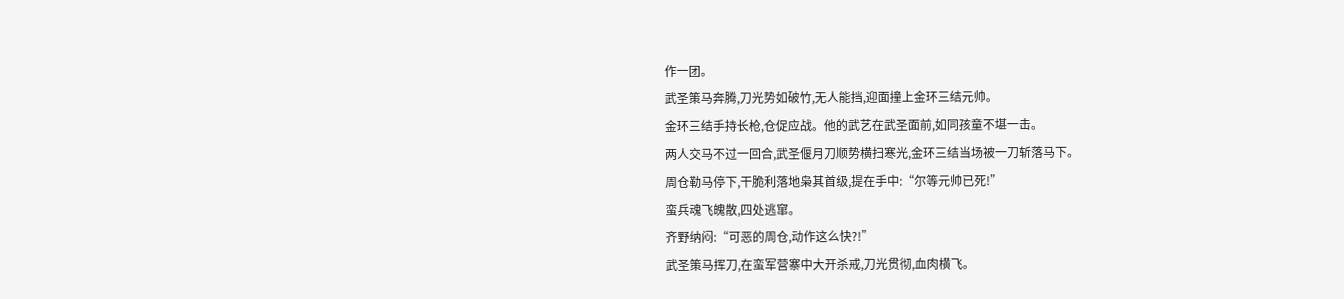作一团。
武圣策马奔腾,刀光势如破竹,无人能挡,迎面撞上金环三结元帅。
金环三结手持长枪,仓促应战。他的武艺在武圣面前,如同孩童不堪一击。
两人交马不过一回合,武圣偃月刀顺势横扫寒光,金环三结当场被一刀斩落马下。
周仓勒马停下,干脆利落地枭其首级,提在手中:“尔等元帅已死!”
蛮兵魂飞魄散,四处逃窜。
齐野纳闷:“可恶的周仓,动作这么快?!”
武圣策马挥刀,在蛮军营寨中大开杀戒,刀光贯彻,血肉横飞。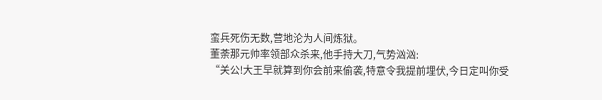蛮兵死伤无数,营地沦为人间炼狱。
董荼那元帅率领部众杀来,他手持大刀,气势汹汹:
“关公!大王早就算到你会前来偷袭,特意令我提前埋伏,今日定叫你受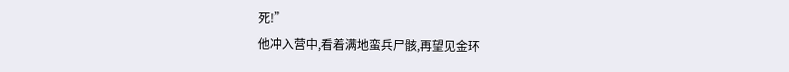死!”
他冲入营中,看着满地蛮兵尸骸,再望见金环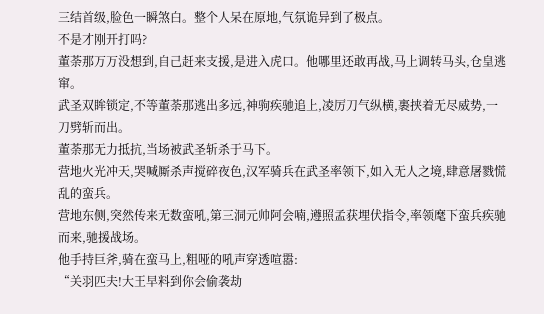三结首级,脸色一瞬煞白。整个人呆在原地,气氛诡异到了极点。
不是才刚开打吗?
董荼那万万没想到,自己赶来支援,是进入虎口。他哪里还敢再战,马上调转马头,仓皇逃窜。
武圣双眸锁定,不等董荼那逃出多远,神驹疾驰追上,凌厉刀气纵横,裹挟着无尽威势,一刀劈斩而出。
董荼那无力抵抗,当场被武圣斩杀于马下。
营地火光冲天,哭喊厮杀声搅碎夜色,汉军骑兵在武圣率领下,如入无人之境,肆意屠戮慌乱的蛮兵。
营地东侧,突然传来无数蛮吼,第三洞元帅阿会喃,遵照孟获埋伏指令,率领麾下蛮兵疾驰而来,驰援战场。
他手持巨斧,骑在蛮马上,粗哑的吼声穿透喧嚣:
“关羽匹夫!大王早料到你会偷袭劫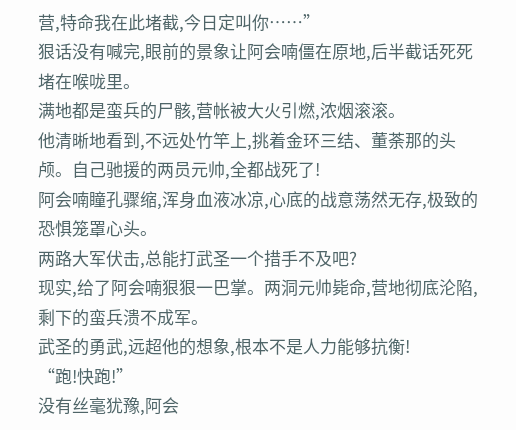营,特命我在此堵截,今日定叫你……”
狠话没有喊完,眼前的景象让阿会喃僵在原地,后半截话死死堵在喉咙里。
满地都是蛮兵的尸骸,营帐被大火引燃,浓烟滚滚。
他清晰地看到,不远处竹竿上,挑着金环三结、董荼那的头颅。自己驰援的两员元帅,全都战死了!
阿会喃瞳孔骤缩,浑身血液冰凉,心底的战意荡然无存,极致的恐惧笼罩心头。
两路大军伏击,总能打武圣一个措手不及吧?
现实,给了阿会喃狠狠一巴掌。两洞元帅毙命,营地彻底沦陷,剩下的蛮兵溃不成军。
武圣的勇武,远超他的想象,根本不是人力能够抗衡!
“跑!快跑!”
没有丝毫犹豫,阿会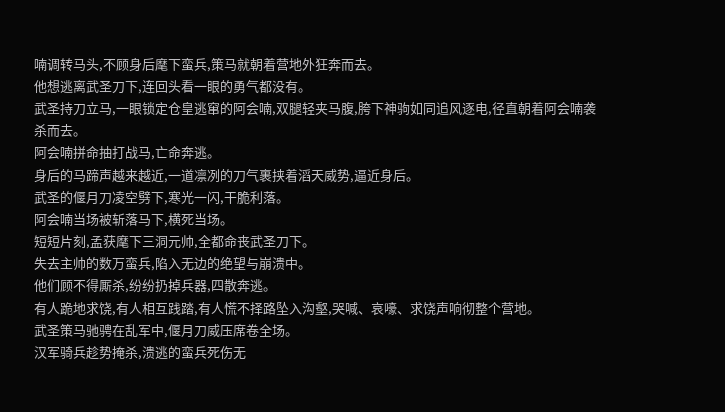喃调转马头,不顾身后麾下蛮兵,策马就朝着营地外狂奔而去。
他想逃离武圣刀下,连回头看一眼的勇气都没有。
武圣持刀立马,一眼锁定仓皇逃窜的阿会喃,双腿轻夹马腹,胯下神驹如同追风逐电,径直朝着阿会喃袭杀而去。
阿会喃拼命抽打战马,亡命奔逃。
身后的马蹄声越来越近,一道凛冽的刀气裹挟着滔天威势,逼近身后。
武圣的偃月刀凌空劈下,寒光一闪,干脆利落。
阿会喃当场被斩落马下,横死当场。
短短片刻,孟获麾下三洞元帅,全都命丧武圣刀下。
失去主帅的数万蛮兵,陷入无边的绝望与崩溃中。
他们顾不得厮杀,纷纷扔掉兵器,四散奔逃。
有人跪地求饶,有人相互践踏,有人慌不择路坠入沟壑,哭喊、哀嚎、求饶声响彻整个营地。
武圣策马驰骋在乱军中,偃月刀威压席卷全场。
汉军骑兵趁势掩杀,溃逃的蛮兵死伤无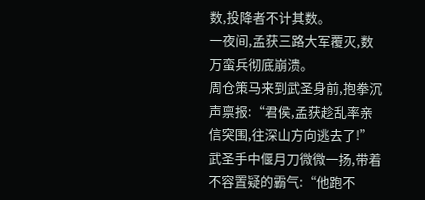数,投降者不计其数。
一夜间,孟获三路大军覆灭,数万蛮兵彻底崩溃。
周仓策马来到武圣身前,抱拳沉声禀报:“君侯,孟获趁乱率亲信突围,往深山方向逃去了!”
武圣手中偃月刀微微一扬,带着不容置疑的霸气:“他跑不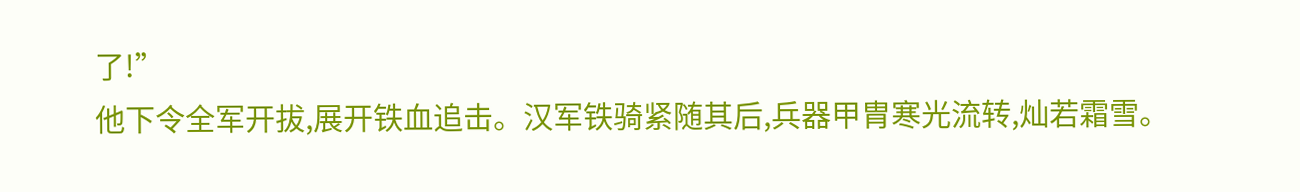了!”
他下令全军开拔,展开铁血追击。汉军铁骑紧随其后,兵器甲胄寒光流转,灿若霜雪。